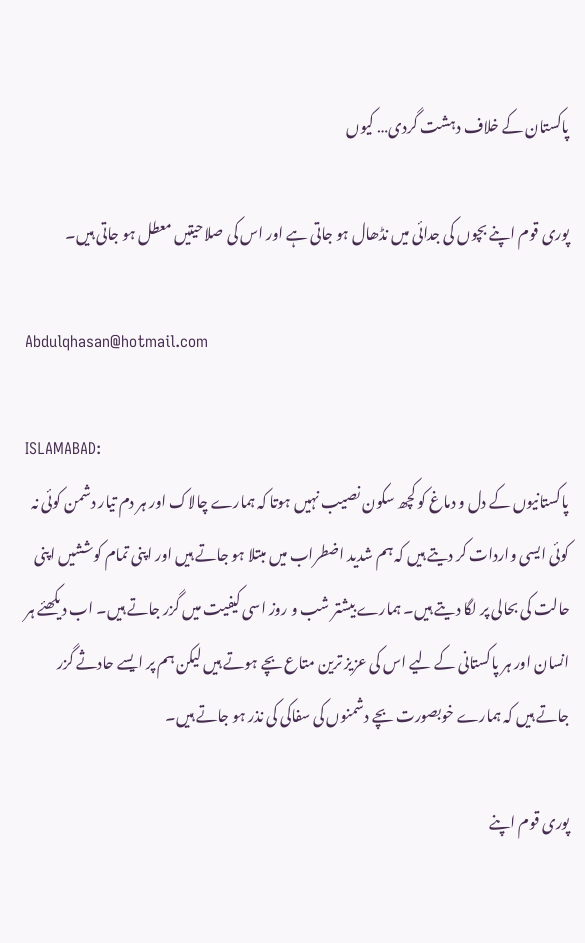پاکستان کے خلاف دہشت گردی… کیوں

پوری قوم اپنے بچوں کی جدائی میں نڈھال ہو جاتی ہے اور اس کی صلاحیتیں معطل ہو جاتی ہیں۔

Abdulqhasan@hotmail.com

ISLAMABAD:
پاکستانیوں کے دل و دماغ کو کچھ سکون نصیب نہیں ہوتا کہ ہمارے چالاک اور ہر دم تیار دشمن کوئی نہ کوئی ایسی واردات کر دیتے ہیں کہ ہم شدید اضطراب میں مبتلا ہو جاتے ہیں اور اپنی تمام کوششیں اپنی حالت کی بحالی پر لگا دیتے ہیں۔ ہمارے بیشتر شب و روز اسی کیفیت میں گزر جاتے ہیں۔ اب دیکھئے ہر انسان اور ہر پاکستانی کے لیے اس کی عزیز ترین متاع بچے ہوتے ہیں لیکن ہم پر ایسے حادثے گزر جاتے ہیں کہ ہمارے خوبصورت بچے دشمنوں کی سفاکی کی نذر ہو جاتے ہیں۔

پوری قوم اپنے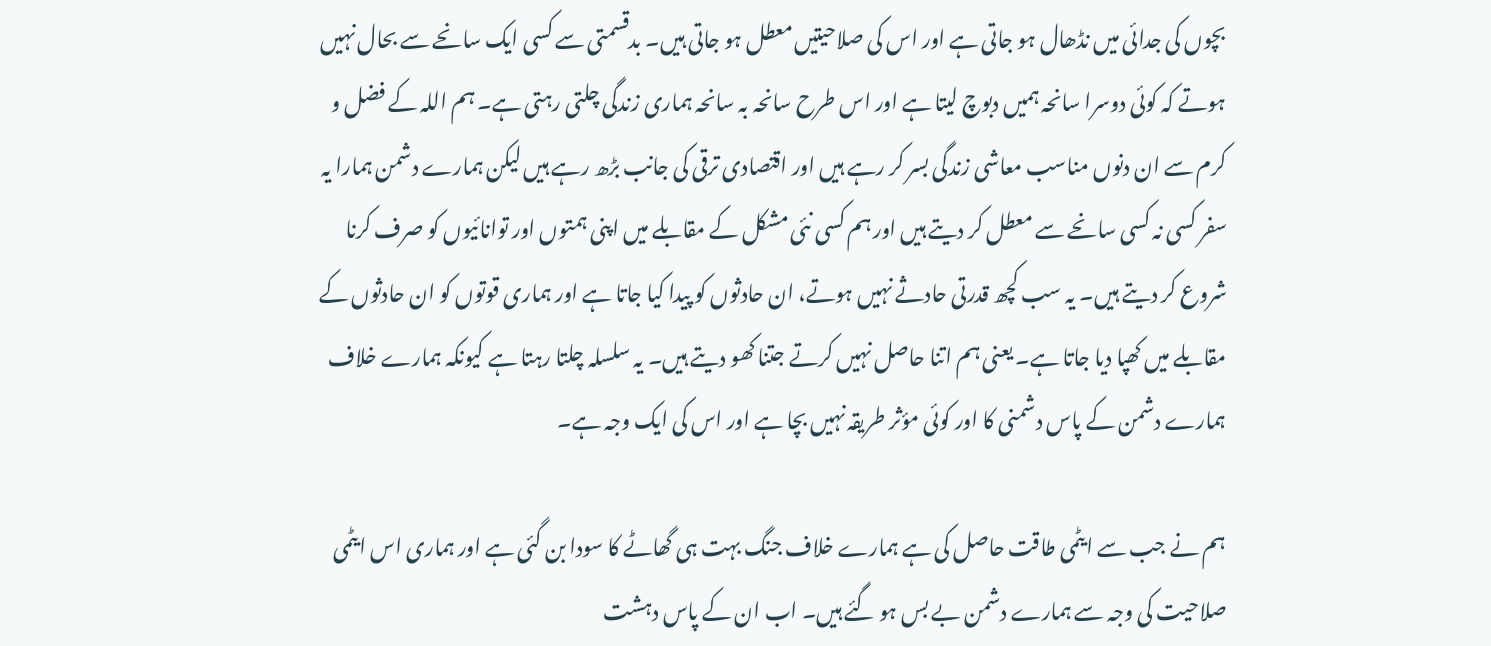بچوں کی جدائی میں نڈھال ہو جاتی ہے اور اس کی صلاحیتیں معطل ہو جاتی ہیں۔ بدقسمتی سے کسی ایک سانحے سے بحال نہیں ہوتے کہ کوئی دوسرا سانحہ ہمیں دبوچ لیتا ہے اور اس طرح سانحہ بہ سانحہ ہماری زندگی چلتی رہتی ہے۔ ہم اللہ کے فضل و کرم سے ان دنوں مناسب معاشی زندگی بسر کر رہے ہیں اور اقتصادی ترقی کی جانب بڑھ رہے ہیں لیکن ہمارے دشمن ہمارا یہ سفر کسی نہ کسی سانحے سے معطل کر دیتے ہیں اور ہم کسی نئی مشکل کے مقابلے میں اپنی ہمتوں اور توانائیوں کو صرف کرنا شروع کر دیتے ہیں۔ یہ سب کچھ قدرتی حادثے نہیں ہوتے، ان حادثوں کو پیدا کیا جاتا ہے اور ہماری قوتوں کو ان حادثوں کے مقابلے میں کھپا دیا جاتا ہے۔ یعنی ہم اتنا حاصل نہیں کرتے جتنا کھو دیتے ہیں۔ یہ سلسلہ چلتا رہتا ہے کیونکہ ہمارے خلاف ہمارے دشمن کے پاس دشمنی کا اور کوئی مؤثر طریقہ نہیں بچا ہے اور اس کی ایک وجہ ہے۔

ہم نے جب سے ایٹمی طاقت حاصل کی ہے ہمارے خلاف جنگ بہت ہی گھاٹے کا سودا بن گئی ہے اور ہماری اس ایٹمی صلاحیت کی وجہ سے ہمارے دشمن بے بس ہو گئے ہیں۔ اب ان کے پاس دہشت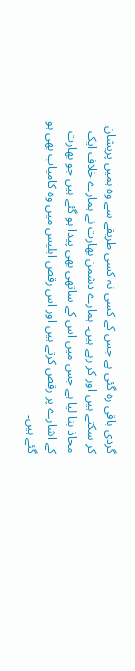گردی باقی رہ گئی ہے جس کے کسی نہ کسی طریقے سے وہ ہمیں پریشان کر سکتے ہیں اور کر رہے ہیں۔ ہمارے دشمن بھارت نے ہمارے خلاف ایک محاذ بنا لیا ہے جس میں اس کے ساتھی بھی پیدا ہو گئے ہیں جو بھارت کے اشارے پر رقص کرتے ہیں اور اس رقص ابلیس میں وہ کامیاب بھی ہو گئے ہیں۔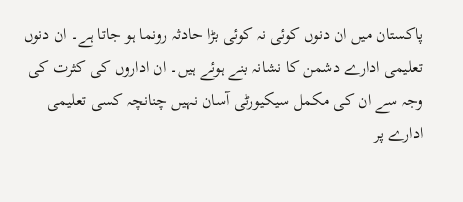پاکستان میں ان دنوں کوئی نہ کوئی بڑا حادثہ رونما ہو جاتا ہے۔ ان دنوں تعلیمی ادارے دشمن کا نشانہ بنے ہوئے ہیں۔ ان اداروں کی کثرت کی وجہ سے ان کی مکمل سیکیورٹی آسان نہیں چنانچہ کسی تعلیمی ادارے پر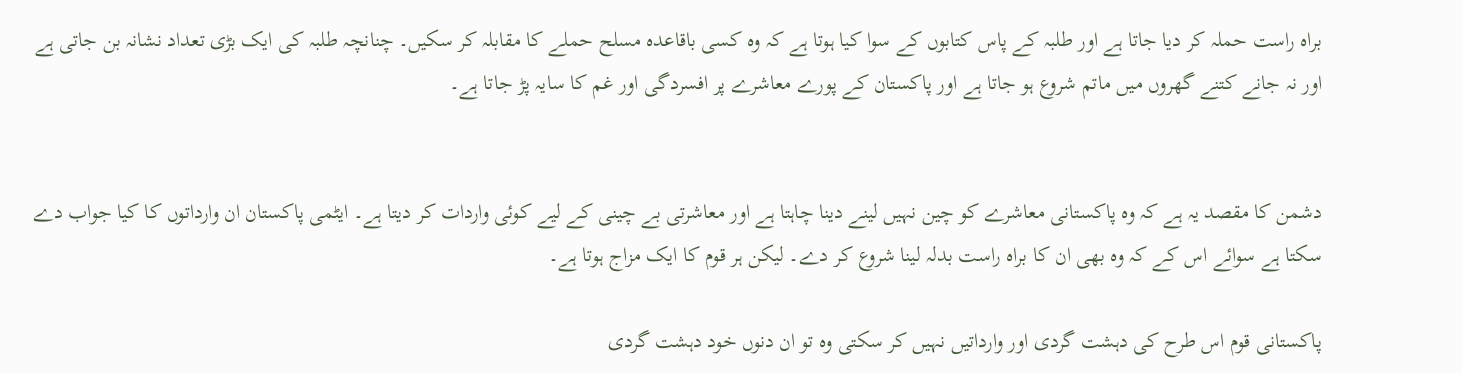براہ راست حملہ کر دیا جاتا ہے اور طلبہ کے پاس کتابوں کے سوا کیا ہوتا ہے کہ وہ کسی باقاعدہ مسلح حملے کا مقابلہ کر سکیں۔ چنانچہ طلبہ کی ایک بڑی تعداد نشانہ بن جاتی ہے اور نہ جانے کتنے گھروں میں ماتم شروع ہو جاتا ہے اور پاکستان کے پورے معاشرے پر افسردگی اور غم کا سایہ پڑ جاتا ہے۔


دشمن کا مقصد یہ ہے کہ وہ پاکستانی معاشرے کو چین نہیں لینے دینا چاہتا ہے اور معاشرتی بے چینی کے لیے کوئی واردات کر دیتا ہے۔ ایٹمی پاکستان ان وارداتوں کا کیا جواب دے سکتا ہے سوائے اس کے کہ وہ بھی ان کا براہ راست بدلہ لینا شروع کر دے۔ لیکن ہر قوم کا ایک مزاج ہوتا ہے۔

پاکستانی قوم اس طرح کی دہشت گردی اور وارداتیں نہیں کر سکتی وہ تو ان دنوں خود دہشت گردی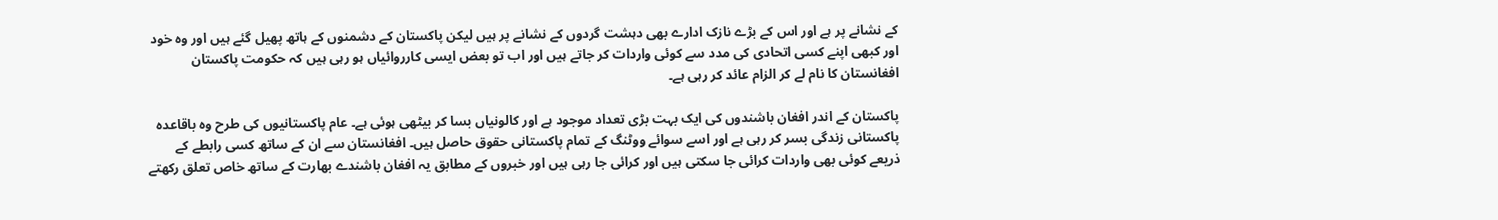کے نشانے پر ہے اور اس کے بڑے نازک ادارے بھی دہشت گردوں کے نشانے پر ہیں لیکن پاکستان کے دشمنوں کے ہاتھ پھیل گئے ہیں اور وہ خود اور کبھی اپنے کسی اتحادی کی مدد سے کوئی واردات کر جاتے ہیں اور اب تو بعض ایسی کارروائیاں ہو رہی ہیں کہ حکومت پاکستان افغانستان کا نام لے کر الزام عائد کر رہی ہے۔

پاکستان کے اندر افغان باشندوں کی ایک بہت بڑی تعداد موجود ہے اور کالونیاں بسا کر بیٹھی ہوئی ہے۔ عام پاکستانیوں کی طرح وہ باقاعدہ پاکستانی زندگی بسر کر رہی ہے اور اسے سوائے ووٹنگ کے تمام پاکستانی حقوق حاصل ہیں۔ افغانستان سے ان کے ساتھ کسی رابطے کے ذریعے کوئی بھی واردات کرائی جا سکتی ہیں اور کرائی جا رہی ہیں اور خبروں کے مطابق یہ افغان باشندے بھارت کے ساتھ خاص تعلق رکھتے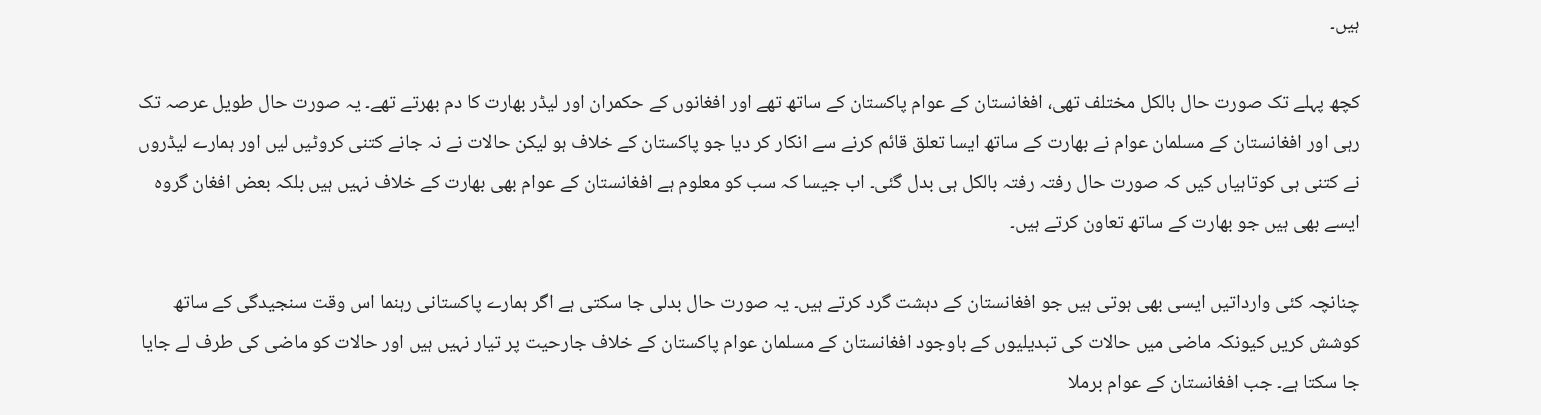ہیں۔

کچھ پہلے تک صورت حال بالکل مختلف تھی، افغانستان کے عوام پاکستان کے ساتھ تھے اور افغانوں کے حکمران اور لیڈر بھارت کا دم بھرتے تھے۔ یہ صورت حال طویل عرصہ تک رہی اور افغانستان کے مسلمان عوام نے بھارت کے ساتھ ایسا تعلق قائم کرنے سے انکار کر دیا جو پاکستان کے خلاف ہو لیکن حالات نے نہ جانے کتنی کروٹیں لیں اور ہمارے لیڈروں نے کتنی ہی کوتاہیاں کیں کہ صورت حال رفتہ رفتہ بالکل ہی بدل گئی۔ اب جیسا کہ سب کو معلوم ہے افغانستان کے عوام بھی بھارت کے خلاف نہیں ہیں بلکہ بعض افغان گروہ ایسے بھی ہیں جو بھارت کے ساتھ تعاون کرتے ہیں۔

چنانچہ کئی وارداتیں ایسی بھی ہوتی ہیں جو افغانستان کے دہشت گرد کرتے ہیں۔ یہ صورت حال بدلی جا سکتی ہے اگر ہمارے پاکستانی رہنما اس وقت سنجیدگی کے ساتھ کوشش کریں کیونکہ ماضی میں حالات کی تبدیلیوں کے باوجود افغانستان کے مسلمان عوام پاکستان کے خلاف جارحیت پر تیار نہیں ہیں اور حالات کو ماضی کی طرف لے جایا جا سکتا ہے۔ جب افغانستان کے عوام برملا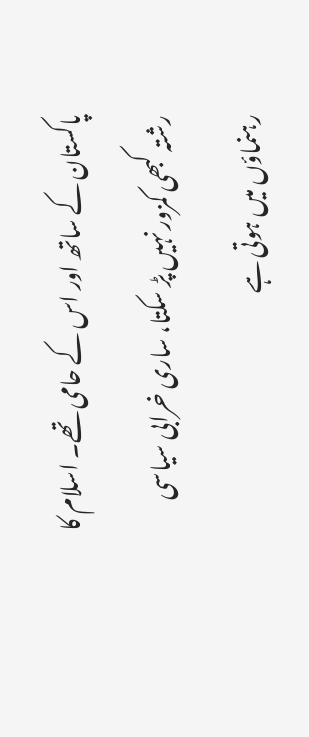پاکستان کے ساتھ اور اس کے حامی تھے۔ اسلام کا رشتہ کبھی کمزور نہیں پڑ سکتا، ساری خرابی سیاسی رہنماؤں میں ہوتی ہے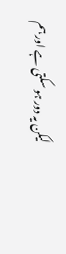لیکن یہ دور ہو سکتی ہے اور ہم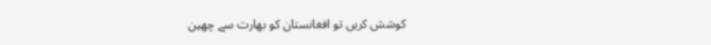کوشش کریں تو افغانستان کو بھارت سے چھین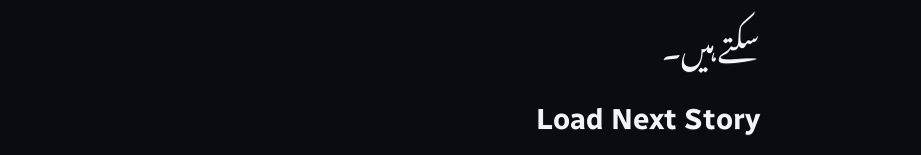سکتے ہیں۔
Load Next Story